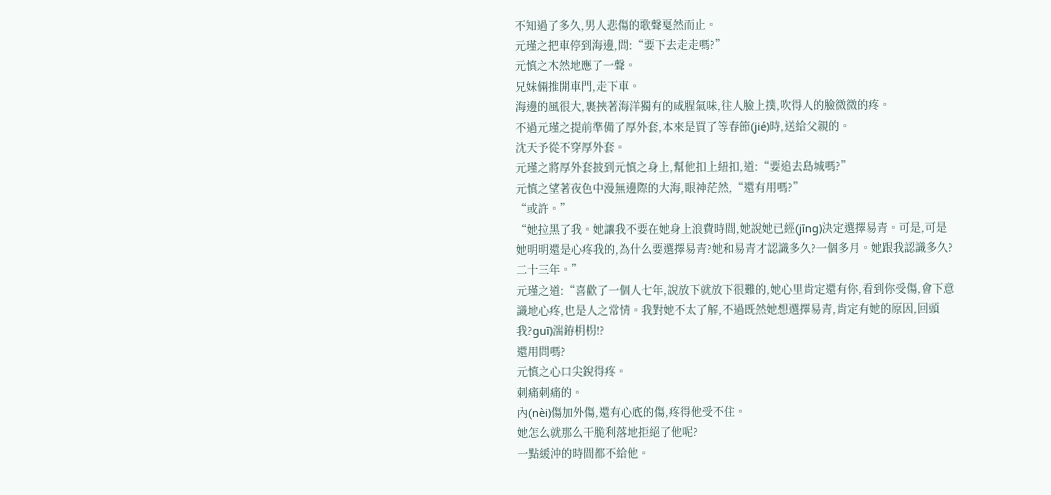不知過了多久,男人悲傷的歌聲戛然而止。
元瑾之把車停到海邊,問:“要下去走走嗎?”
元慎之木然地應了一聲。
兄妹倆推開車門,走下車。
海邊的風很大,裹挾著海洋獨有的咸腥氣味,往人臉上撲,吹得人的臉微微的疼。
不過元瑾之提前準備了厚外套,本來是買了等春節(jié)時,送給父親的。
沈天予從不穿厚外套。
元瑾之將厚外套披到元慎之身上,幫他扣上紐扣,道:“要追去島城嗎?”
元慎之望著夜色中漫無邊際的大海,眼神茫然,“還有用嗎?”
“或許。”
“她拉黑了我。她讓我不要在她身上浪費時間,她說她已經(jīng)決定選擇易青。可是,可是她明明還是心疼我的,為什么要選擇易青?她和易青才認識多久?一個多月。她跟我認識多久?二十三年。”
元瑾之道:“喜歡了一個人七年,說放下就放下很難的,她心里肯定還有你,看到你受傷,會下意識地心疼,也是人之常情。我對她不太了解,不過既然她想選擇易青,肯定有她的原因,回頭我?guī)湍銌枂枴!?
還用問嗎?
元慎之心口尖銳得疼。
刺痛刺痛的。
內(nèi)傷加外傷,還有心底的傷,疼得他受不住。
她怎么就那么干脆利落地拒絕了他呢?
一點緩沖的時間都不給他。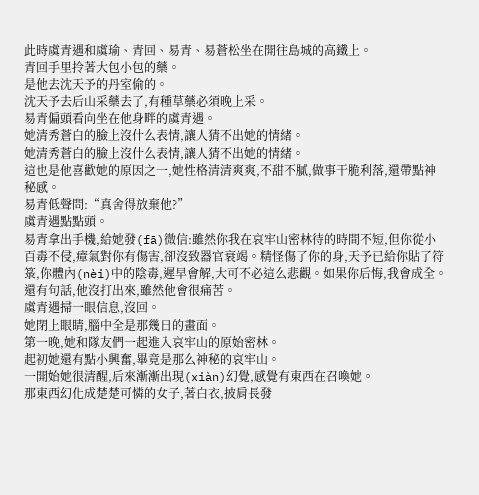此時虞青遇和虞瑜、青回、易青、易蒼松坐在開往島城的高鐵上。
青回手里拎著大包小包的藥。
是他去沈天予的丹室偷的。
沈天予去后山采藥去了,有種草藥必須晚上采。
易青偏頭看向坐在他身畔的虞青遇。
她清秀蒼白的臉上沒什么表情,讓人猜不出她的情緒。
她清秀蒼白的臉上沒什么表情,讓人猜不出她的情緒。
這也是他喜歡她的原因之一,她性格清清爽爽,不甜不膩,做事干脆利落,還帶點神秘感。
易青低聲問:“真舍得放棄他?”
虞青遇點點頭。
易青拿出手機,給她發(fā)微信:雖然你我在哀牢山密林待的時間不短,但你從小百毒不侵,瘴氣對你有傷害,卻沒致器官衰竭。精怪傷了你的身,天予已給你貼了符箓,你體內(nèi)中的陰毒,遲早會解,大可不必這么悲觀。如果你后悔,我會成全。
還有句話,他沒打出來,雖然他會很痛苦。
虞青遇掃一眼信息,沒回。
她閉上眼睛,腦中全是那幾日的畫面。
第一晚,她和隊友們一起進入哀牢山的原始密林。
起初她還有點小興奮,畢竟是那么神秘的哀牢山。
一開始她很清醒,后來漸漸出現(xiàn)幻覺,感覺有東西在召喚她。
那東西幻化成楚楚可憐的女子,著白衣,披肩長發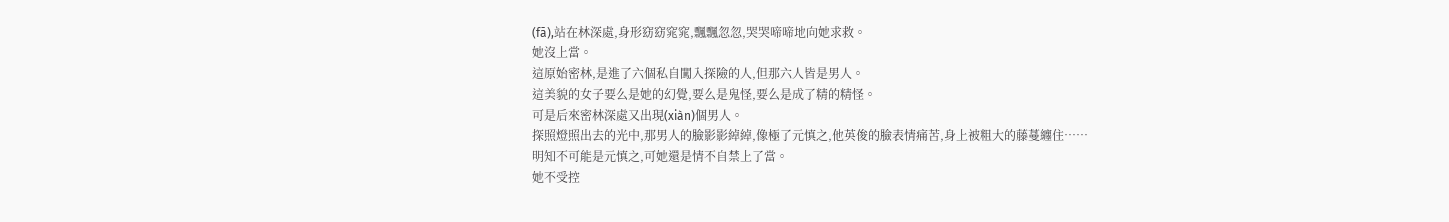(fā),站在林深處,身形窈窈窕窕,飄飄忽忽,哭哭啼啼地向她求救。
她沒上當。
這原始密林,是進了六個私自闖入探險的人,但那六人皆是男人。
這美貌的女子要么是她的幻覺,要么是鬼怪,要么是成了精的精怪。
可是后來密林深處又出現(xiàn)個男人。
探照燈照出去的光中,那男人的臉影影綽綽,像極了元慎之,他英俊的臉表情痛苦,身上被粗大的藤蔓纏住……
明知不可能是元慎之,可她還是情不自禁上了當。
她不受控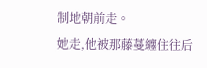制地朝前走。
她走,他被那藤蔓纏住往后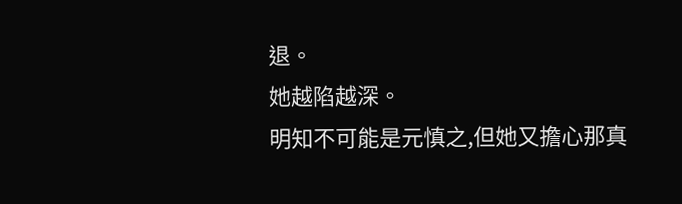退。
她越陷越深。
明知不可能是元慎之,但她又擔心那真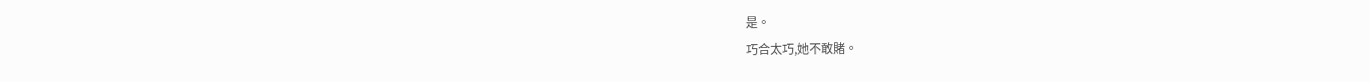是。
巧合太巧,她不敢賭。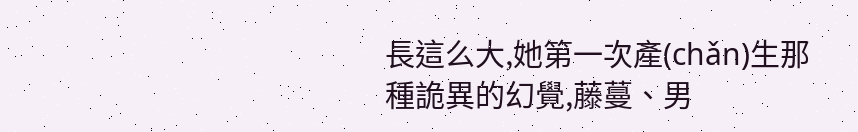長這么大,她第一次產(chǎn)生那種詭異的幻覺,藤蔓、男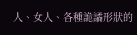人、女人、各種詭譎形狀的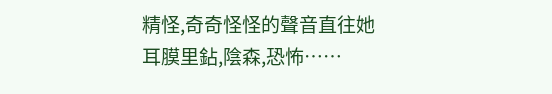精怪,奇奇怪怪的聲音直往她耳膜里鉆,陰森,恐怖……